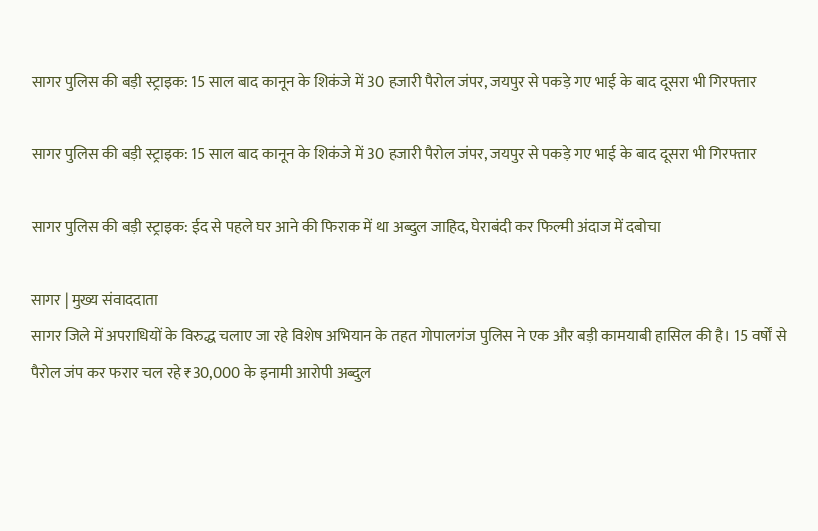सागर पुलिस की बड़ी स्ट्राइक: 15 साल बाद कानून के शिकंजे में 30 हजारी पैरोल जंपर, जयपुर से पकड़े गए भाई के बाद दूसरा भी गिरफ्तार

सागर पुलिस की बड़ी स्ट्राइक: 15 साल बाद कानून के शिकंजे में 30 हजारी पैरोल जंपर, जयपुर से पकड़े गए भाई के बाद दूसरा भी गिरफ्तार

सागर पुलिस की बड़ी स्ट्राइक: ईद से पहले घर आने की फिराक में था अब्दुल जाहिद, घेराबंदी कर फिल्मी अंदाज में दबोचा

सागर | मुख्य संवाददाता
सागर जिले में अपराधियों के विरुद्ध चलाए जा रहे विशेष अभियान के तहत गोपालगंज पुलिस ने एक और बड़ी कामयाबी हासिल की है। 15 वर्षों से पैरोल जंप कर फरार चल रहे ₹30,000 के इनामी आरोपी अब्दुल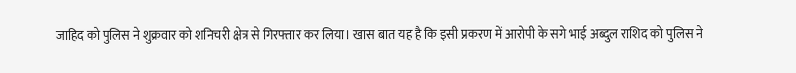जाहिद को पुलिस ने शुक्रवार को शनिचरी क्षेत्र से गिरफ्तार कर लिया। खास बात यह है कि इसी प्रकरण में आरोपी के सगे भाई अब्दुल राशिद को पुलिस ने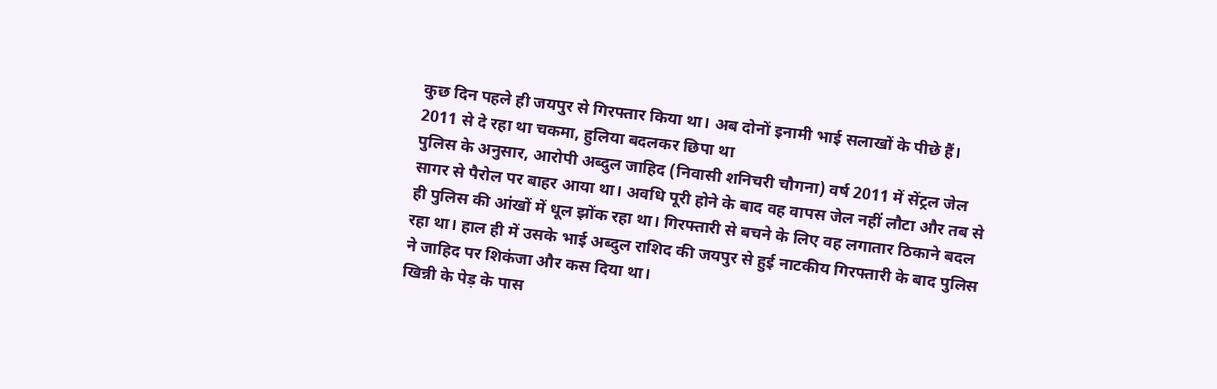कुछ दिन पहले ही जयपुर से गिरफ्तार किया था। अब दोनों इनामी भाई सलाखों के पीछे हैं।
2011 से दे रहा था चकमा, हुलिया बदलकर छिपा था
पुलिस के अनुसार, आरोपी अब्दुल जाहिद (निवासी शनिचरी चौगना) वर्ष 2011 में सेंट्रल जेल सागर से पैरोल पर बाहर आया था। अवधि पूरी होने के बाद वह वापस जेल नहीं लौटा और तब से ही पुलिस की आंखों में धूल झोंक रहा था। गिरफ्तारी से बचने के लिए वह लगातार ठिकाने बदल रहा था। हाल ही में उसके भाई अब्दुल राशिद की जयपुर से हुई नाटकीय गिरफ्तारी के बाद पुलिस ने जाहिद पर शिकंजा और कस दिया था।
खिन्नी के पेड़ के पास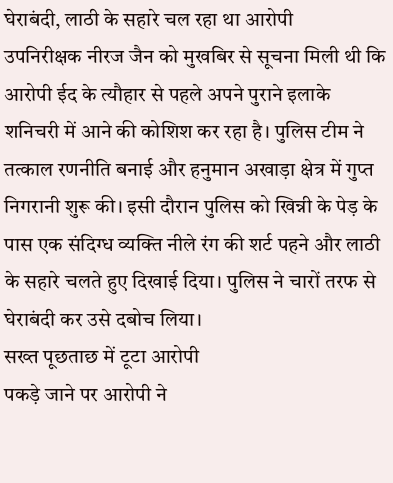घेराबंदी, लाठी के सहारे चल रहा था आरोपी
उपनिरीक्षक नीरज जैन को मुखबिर से सूचना मिली थी कि आरोपी ईद के त्यौहार से पहले अपने पुराने इलाके शनिचरी में आने की कोशिश कर रहा है। पुलिस टीम ने तत्काल रणनीति बनाई और हनुमान अखाड़ा क्षेत्र में गुप्त निगरानी शुरू की। इसी दौरान पुलिस को खिन्नी के पेड़ के पास एक संदिग्ध व्यक्ति नीले रंग की शर्ट पहने और लाठी के सहारे चलते हुए दिखाई दिया। पुलिस ने चारों तरफ से घेराबंदी कर उसे दबोच लिया।
सख्त पूछताछ में टूटा आरोपी
पकड़े जाने पर आरोपी ने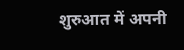शुरुआत में अपनी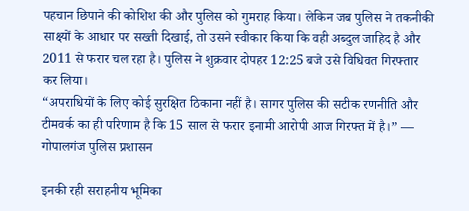पहचान छिपाने की कोशिश की और पुलिस को गुमराह किया। लेकिन जब पुलिस ने तकनीकी साक्ष्यों के आधार पर सख्ती दिखाई, तो उसने स्वीकार किया कि वही अब्दुल जाहिद है और 2011 से फरार चल रहा है। पुलिस ने शुक्रवार दोपहर 12:25 बजे उसे विधिवत गिरफ्तार कर लिया।
“अपराधियों के लिए कोई सुरक्षित ठिकाना नहीं है। सागर पुलिस की सटीक रणनीति और टीमवर्क का ही परिणाम है कि 15 साल से फरार इनामी आरोपी आज गिरफ्त में है।” — गोपालगंज पुलिस प्रशासन

इनकी रही सराहनीय भूमिका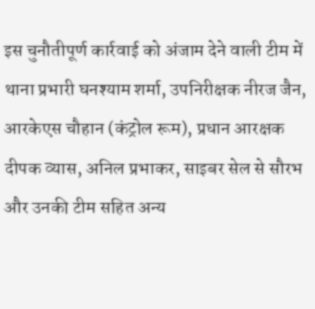इस चुनौतीपूर्ण कार्रवाई को अंजाम देने वाली टीम में थाना प्रभारी घनश्याम शर्मा, उपनिरीक्षक नीरज जैन, आरकेएस चौहान (कंट्रोल रूम), प्रधान आरक्षक दीपक व्यास, अनिल प्रभाकर, साइबर सेल से सौरभ और उनकी टीम सहित अन्य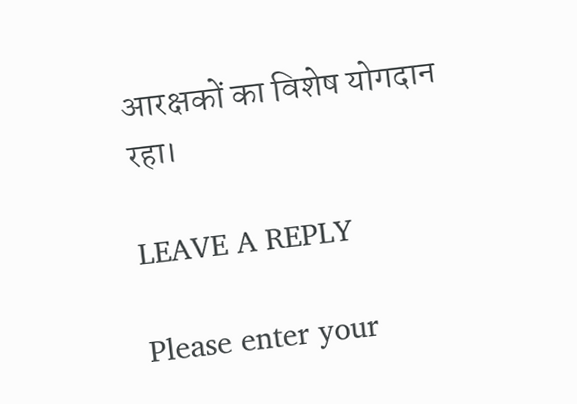आरक्षकों का विशेष योगदान रहा।

LEAVE A REPLY

Please enter your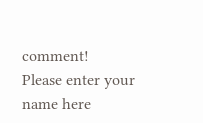comment!
Please enter your name here